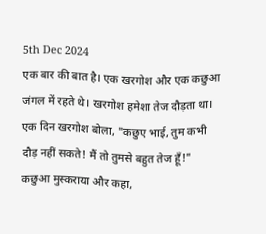5th Dec 2024
एक बार की बात है। एक खरगोश और एक कछुआ जंगल में रहते थे। खरगोश हमेशा तेज दौड़ता था। एक दिन खरगोश बोला, "कछुए भाई, तुम कभी दौड़ नहीं सकते! मैं तो तुमसे बहुत तेज हूँ!" कछुआ मुस्कराया और कहा,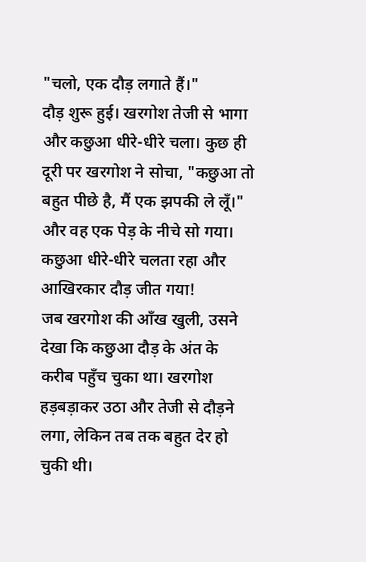"चलो, एक दौड़ लगाते हैं।"
दौड़ शुरू हुई। खरगोश तेजी से भागा और कछुआ धीरे-धीरे चला। कुछ ही दूरी पर खरगोश ने सोचा, "कछुआ तो बहुत पीछे है, मैं एक झपकी ले लूँ।" और वह एक पेड़ के नीचे सो गया। कछुआ धीरे-धीरे चलता रहा और आखिरकार दौड़ जीत गया!
जब खरगोश की आँख खुली, उसने देखा कि कछुआ दौड़ के अंत के करीब पहुँच चुका था। खरगोश हड़बड़ाकर उठा और तेजी से दौड़ने लगा, लेकिन तब तक बहुत देर हो चुकी थी।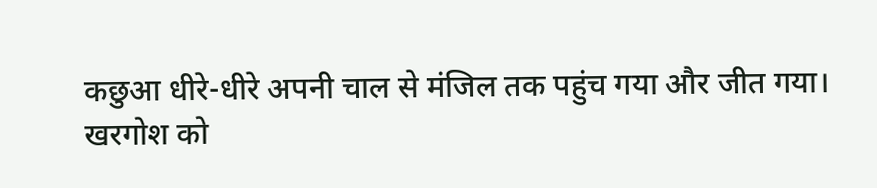कछुआ धीरे-धीरे अपनी चाल से मंजिल तक पहुंच गया और जीत गया।
खरगोश को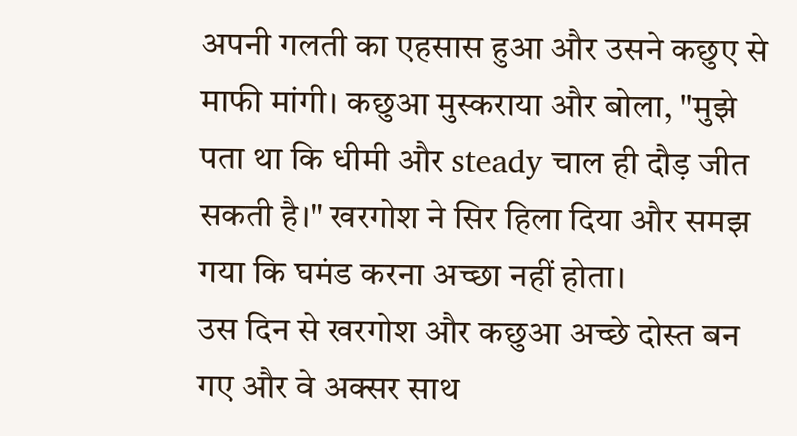अपनी गलती का एहसास हुआ और उसने कछुए से माफी मांगी। कछुआ मुस्कराया और बोला, "मुझे पता था कि धीमी और steady चाल ही दौड़ जीत सकती है।" खरगोश ने सिर हिला दिया और समझ गया कि घमंड करना अच्छा नहीं होता।
उस दिन से खरगोश और कछुआ अच्छे दोस्त बन गए और वे अक्सर साथ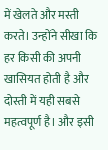में खेलते और मस्ती करते। उन्होंने सीखा कि हर किसी की अपनी खासियत होती है और दोस्ती में यही सबसे महत्वपूर्ण है। और इसी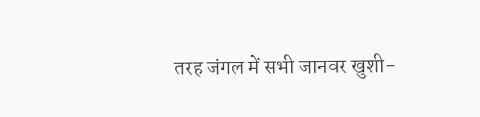तरह जंगल में सभी जानवर खुशी-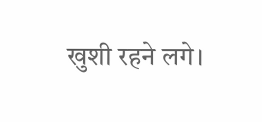खुशी रहने लगे।